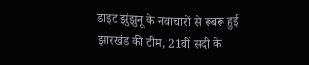डाइट झुंझुनू के नवाचारों से रूबरू हुई झारखंड की टीम, 21वीं सदी के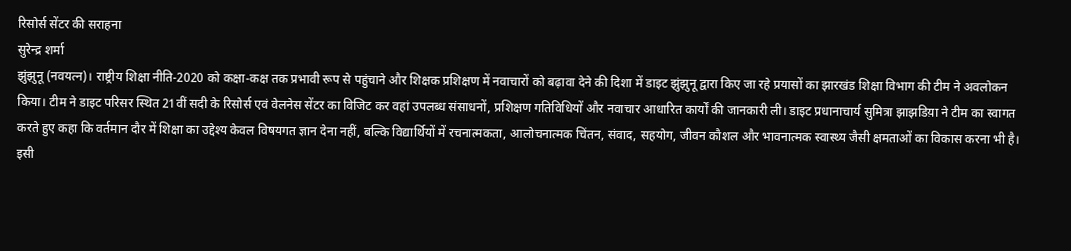रिसोर्स सेंटर की सराहना
सुरेन्द्र शर्मा
झुंझुनू (नवयत्न)। राष्ट्रीय शिक्षा नीति-2020 को कक्षा-कक्ष तक प्रभावी रूप से पहुंचाने और शिक्षक प्रशिक्षण में नवाचारों को बढ़ावा देने की दिशा में डाइट झुंझुनू द्वारा किए जा रहे प्रयासों का झारखंड शिक्षा विभाग की टीम ने अवलोकन किया। टीम ने डाइट परिसर स्थित 21वीं सदी के रिसोर्स एवं वेलनेस सेंटर का विजिट कर वहां उपलब्ध संसाधनों, प्रशिक्षण गतिविधियों और नवाचार आधारित कार्यों की जानकारी ली। डाइट प्रधानाचार्य सुमित्रा झाझडिय़ा ने टीम का स्वागत करते हुए कहा कि वर्तमान दौर में शिक्षा का उद्देश्य केवल विषयगत ज्ञान देना नहीं, बल्कि विद्यार्थियों में रचनात्मकता, आलोचनात्मक चिंतन, संवाद, सहयोग, जीवन कौशल और भावनात्मक स्वास्थ्य जैसी क्षमताओं का विकास करना भी है। इसी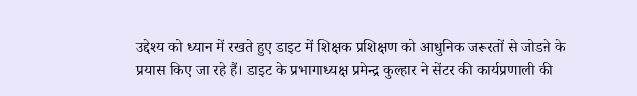उद्देश्य को ध्यान में रखते हुए डाइट में शिक्षक प्रशिक्षण को आधुनिक जरूरतों से जोडऩे के प्रयास किए जा रहे हैं। डाइट के प्रभागाध्यक्ष प्रमेन्द्र कुल्हार ने सेंटर की कार्यप्रणाली की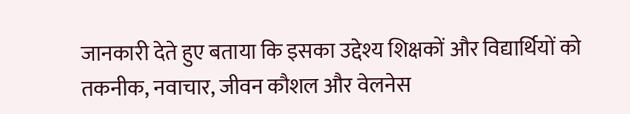जानकारी देते हुए बताया कि इसका उद्देश्य शिक्षकों और विद्यार्थियों को तकनीक, नवाचार, जीवन कौशल और वेलनेस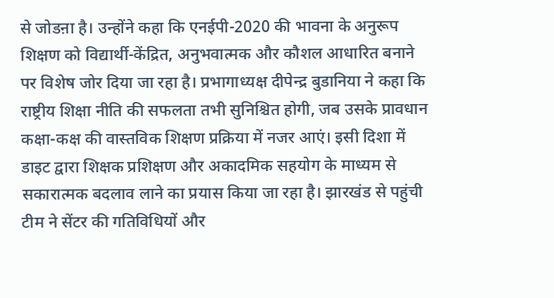से जोडऩा है। उन्होंने कहा कि एनईपी-2020 की भावना के अनुरूप शिक्षण को विद्यार्थी-केंद्रित, अनुभवात्मक और कौशल आधारित बनाने पर विशेष जोर दिया जा रहा है। प्रभागाध्यक्ष दीपेन्द्र बुडानिया ने कहा कि राष्ट्रीय शिक्षा नीति की सफलता तभी सुनिश्चित होगी, जब उसके प्रावधान कक्षा-कक्ष की वास्तविक शिक्षण प्रक्रिया में नजर आएं। इसी दिशा में डाइट द्वारा शिक्षक प्रशिक्षण और अकादमिक सहयोग के माध्यम से सकारात्मक बदलाव लाने का प्रयास किया जा रहा है। झारखंड से पहुंची टीम ने सेंटर की गतिविधियों और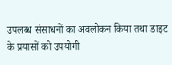उपलब्ध संसाधनों का अवलोकन किया तथा डाइट के प्रयासों को उपयोगी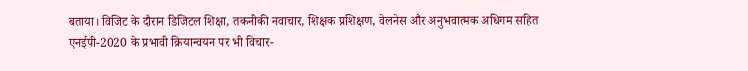बताया। विजिट के दौरान डिजिटल शिक्षा, तकनीकी नवाचार, शिक्षक प्रशिक्षण, वेलनेस और अनुभवात्मक अधिगम सहित एनईपी-2020 के प्रभावी क्रियान्वयन पर भी विचार-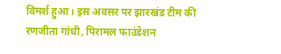विमर्श हुआ। इस अवसर पर झारखंड टीम की रणजीता गांधी, पिरामल फाउंडेशन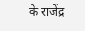के राजेंद्र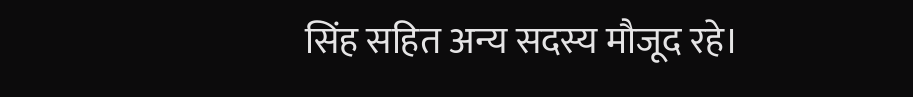सिंह सहित अन्य सदस्य मौजूद रहे।